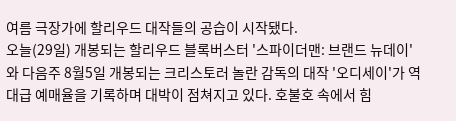여름 극장가에 할리우드 대작들의 공습이 시작됐다.
오늘(29일) 개봉되는 할리우드 블록버스터 '스파이더맨: 브랜드 뉴데이'와 다음주 8월5일 개봉되는 크리스토러 놀란 감독의 대작 '오디세이'가 역대급 예매율을 기록하며 대박이 점쳐지고 있다. 호불호 속에서 힘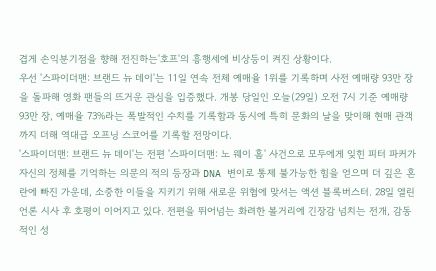겹게 손익분기점을 향해 전진하는'호프'의 흥행세에 비상등이 켜진 상황이다.
우선 '스파이더맨: 브랜드 뉴 데이'는 11일 연속 전체 예매율 1위를 기록하며 사전 예매량 93만 장을 돌파해 영화 팬들의 뜨거운 관심을 입증했다. 개봉 당일인 오늘(29일) 오전 7시 기준 예매량 93만 장, 예매율 73%라는 폭발적인 수치를 기록함과 동시에 특히 문화의 날을 맞이해 현매 관객까지 더해 역대급 오프닝 스코어를 기록할 전망이다.
'스파이더맨: 브랜드 뉴 데이'는 전편 '스파이더맨: 노 웨이 홈' 사건으로 모두에게 잊힌 피터 파커가 자신의 정체를 기억하는 의문의 적의 등장과 DNA 변이로 통제 불가능한 힘을 얻으며 더 깊은 혼란에 빠진 가운데, 소중한 이들을 지키기 위해 새로운 위협에 맞서는 액션 블록버스터. 28일 열린 언론 시사 후 호평이 이어지고 있다. 전편을 뛰어넘는 화려한 볼거리에 긴장감 넘치는 전개, 감동적인 성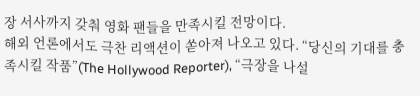장 서사까지 갖춰 영화 팬들을 만족시킬 전망이다.
해외 언론에서도 극찬 리액션이 쏟아져 나오고 있다. “당신의 기대를 충족시킬 작품”(The Hollywood Reporter), “극장을 나설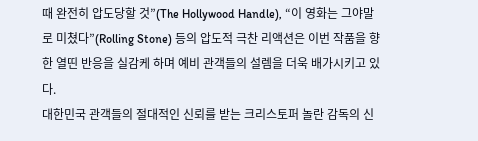때 완전히 압도당할 것”(The Hollywood Handle), “이 영화는 그야말로 미쳤다”(Rolling Stone) 등의 압도적 극찬 리액션은 이번 작품을 향한 열띤 반응을 실감케 하며 예비 관객들의 설렘을 더욱 배가시키고 있다.
대한민국 관객들의 절대적인 신뢰를 받는 크리스토퍼 놀란 감독의 신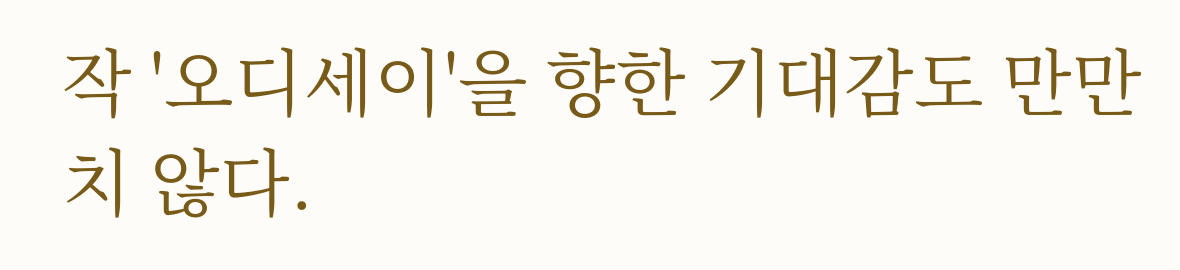작 '오디세이'을 향한 기대감도 만만치 않다.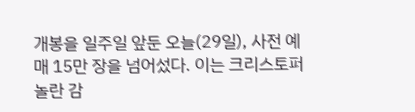개봉을 일주일 앞둔 오늘(29일), 사전 예매 15만 장을 넘어섰다. 이는 크리스토퍼 놀란 감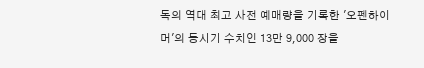독의 역대 최고 사전 예매량을 기록한 '오펜하이머'의 동시기 수치인 13만 9,000 장을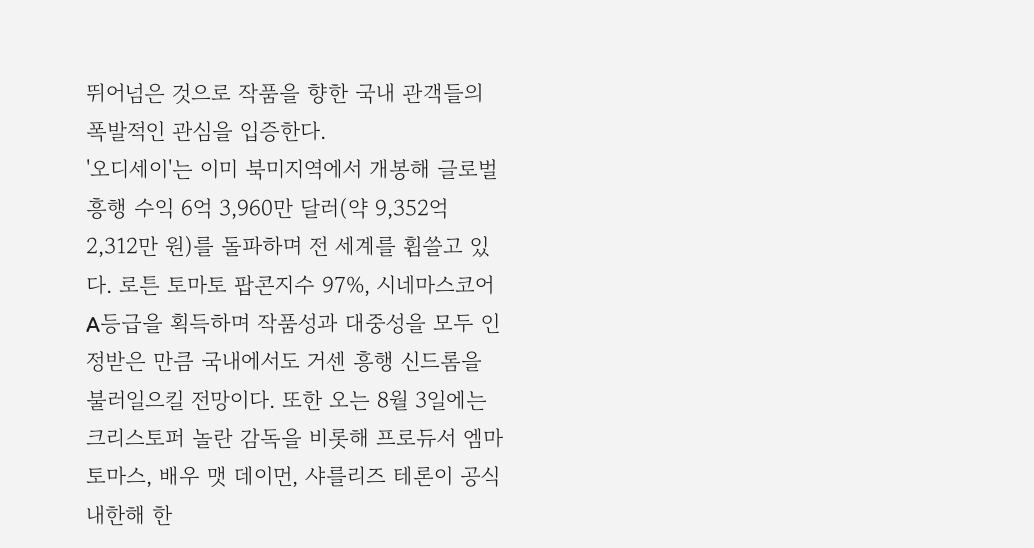뛰어넘은 것으로 작품을 향한 국내 관객들의 폭발적인 관심을 입증한다.
'오디세이'는 이미 북미지역에서 개봉해 글로벌 흥행 수익 6억 3,960만 달러(약 9,352억 2,312만 원)를 돌파하며 전 세계를 휩쓸고 있다. 로튼 토마토 팝콘지수 97%, 시네마스코어 A등급을 획득하며 작품성과 대중성을 모두 인정받은 만큼 국내에서도 거센 흥행 신드롬을 불러일으킬 전망이다. 또한 오는 8월 3일에는 크리스토퍼 놀란 감독을 비롯해 프로듀서 엠마 토마스, 배우 맷 데이먼, 샤를리즈 테론이 공식 내한해 한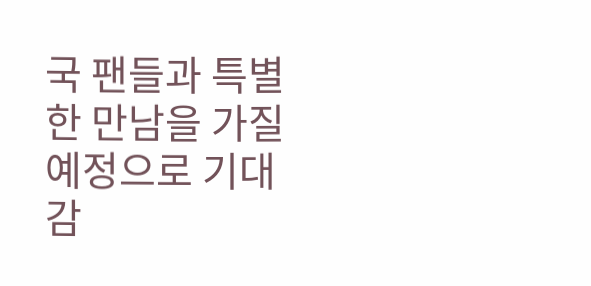국 팬들과 특별한 만남을 가질 예정으로 기대감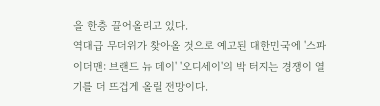을 한층 끌어올리고 있다.
역대급 무더위가 찾아올 것으로 예고된 대한민국에 '스파이더맨: 브랜드 뉴 데이' '오디세이'의 박 터지는 경쟁이 열기를 더 뜨겁게 올릴 전망이다.